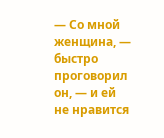— Со мной женщина, — быстро проговорил он, — и ей не нравится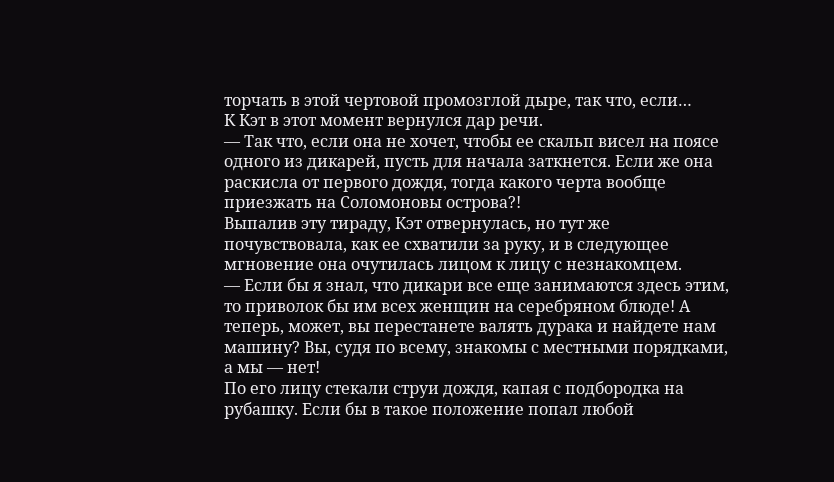торчать в этой чертовой промозглой дыре, так что, если…
К Кэт в этот момент вернулся дар речи.
— Так что, если она не хочет, чтобы ее скальп висел на поясе одного из дикарей, пусть для начала заткнется. Если же она раскисла от первого дождя, тогда какого черта вообще приезжать на Соломоновы острова?!
Выпалив эту тираду, Кэт отвернулась, но тут же почувствовала, как ее схватили за руку, и в следующее мгновение она очутилась лицом к лицу с незнакомцем.
— Если бы я знал, что дикари все еще занимаются здесь этим, то приволок бы им всех женщин на серебряном блюде! А теперь, может, вы перестанете валять дурака и найдете нам машину? Вы, судя по всему, знакомы с местными порядками, а мы — нет!
По его лицу стекали струи дождя, капая с подбородка на рубашку. Если бы в такое положение попал любой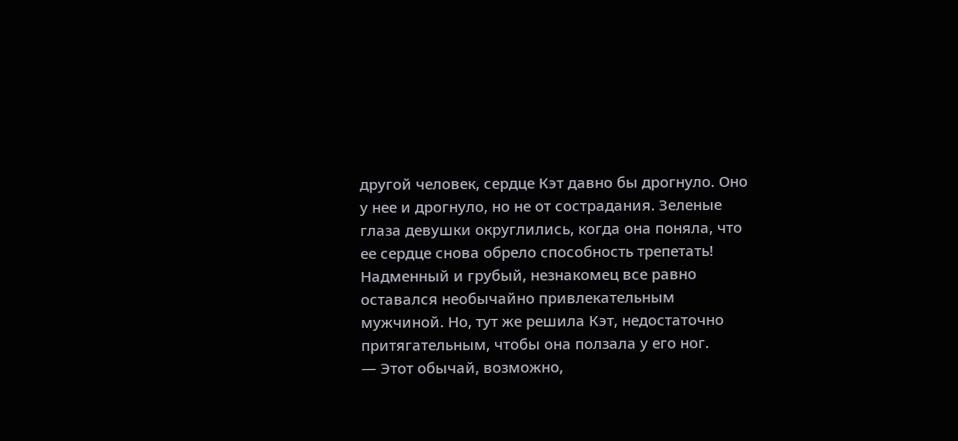другой человек, сердце Кэт давно бы дрогнуло. Оно у нее и дрогнуло, но не от сострадания. Зеленые глаза девушки округлились, когда она поняла, что ее сердце снова обрело способность трепетать! Надменный и грубый, незнакомец все равно оставался необычайно привлекательным мужчиной. Но, тут же решила Кэт, недостаточно притягательным, чтобы она ползала у его ног.
— Этот обычай, возможно,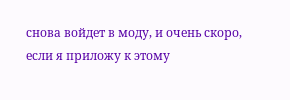снова войдет в моду, и очень скоро, если я приложу к этому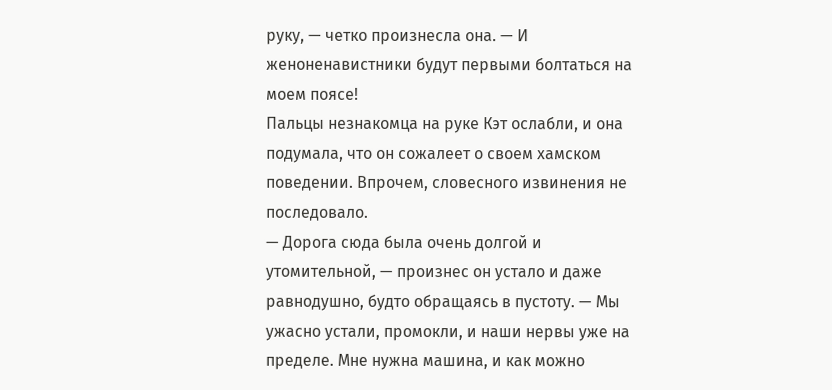руку, — четко произнесла она. — И женоненавистники будут первыми болтаться на моем поясе!
Пальцы незнакомца на руке Кэт ослабли, и она подумала, что он сожалеет о своем хамском поведении. Впрочем, словесного извинения не последовало.
— Дорога сюда была очень долгой и утомительной, — произнес он устало и даже равнодушно, будто обращаясь в пустоту. — Мы ужасно устали, промокли, и наши нервы уже на пределе. Мне нужна машина, и как можно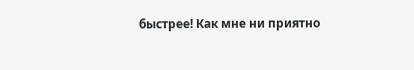быстрее! Как мне ни приятно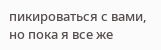пикироваться с вами, но пока я все же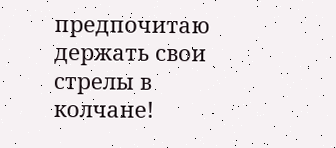предпочитаю держать свои стрелы в колчане!